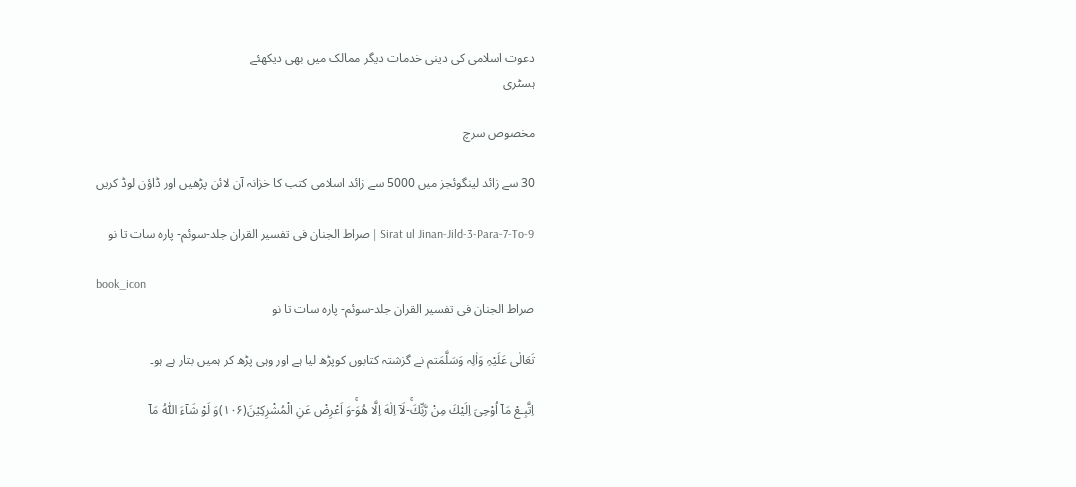دعوت اسلامی کی دینی خدمات دیگر ممالک میں بھی دیکھئے
ہسٹری

مخصوص سرچ

30 سے زائد لینگوئجز میں 5000 سے زائد اسلامی کتب کا خزانہ آن لائن پڑھیں اور ڈاؤن لوڈ کریں

Sirat ul Jinan-Jild-3-Para-7-To-9 | صراط الجنان فی تفسیر القران جلد-سوئم- پارہ سات تا نو

book_icon
صراط الجنان فی تفسیر القران جلد-سوئم- پارہ سات تا نو

تَعَالٰی عَلَیْہِ وَاٰلِہ وَسَلَّمَتم نے گزشتہ کتابوں کوپڑھ لیا ہے اور وہی پڑھ کر ہمیں بتار ہے ہو۔

اِتَّبِـعْ مَاۤ اُوْحِیَ اِلَیْكَ مِنْ رَّبِّكَۚ-لَاۤ اِلٰهَ اِلَّا هُوَۚ-وَ اَعْرِضْ عَنِ الْمُشْرِكِیْنَ(۱۰۶)وَ لَوْ شَآءَ اللّٰهُ مَاۤ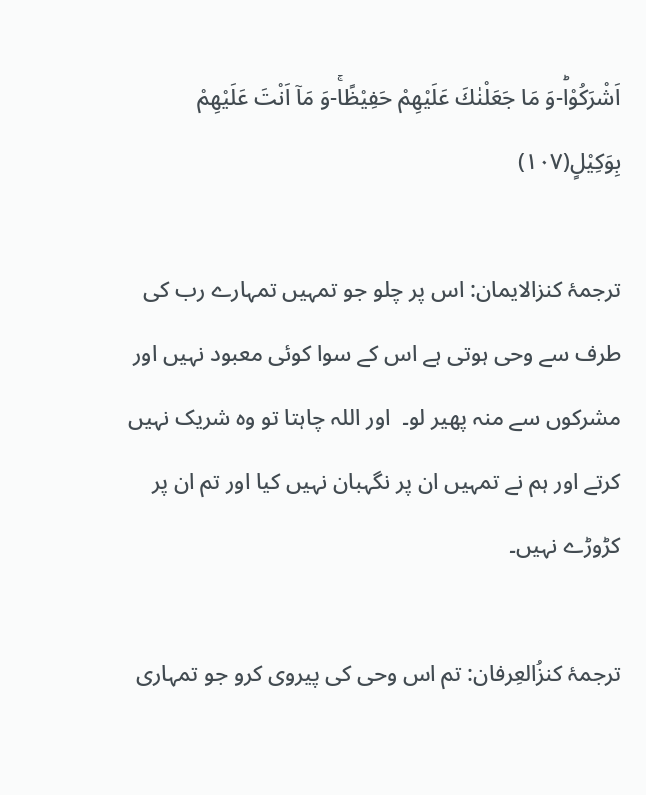اَشْرَكُوْاؕ-وَ مَا جَعَلْنٰكَ عَلَیْهِمْ حَفِیْظًاۚ-وَ مَاۤ اَنْتَ عَلَیْهِمْ بِوَكِیْلٍ(۱۰۷)

ترجمۂ کنزالایمان: اس پر چلو جو تمہیں تمہارے رب کی طرف سے وحی ہوتی ہے اس کے سوا کوئی معبود نہیں اور مشرکوں سے منہ پھیر لو۔  اور اللہ چاہتا تو وہ شریک نہیں کرتے اور ہم نے تمہیں ان پر نگہبان نہیں کیا اور تم ان پر کڑوڑے نہیں۔

ترجمۂ کنزُالعِرفان: تم اس وحی کی پیروی کرو جو تمہاری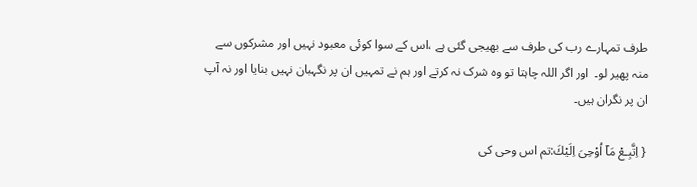طرف تمہارے رب کی طرف سے بھیجی گئی ہے ،اس کے سوا کوئی معبود نہیں اور مشرکوں سے منہ پھیر لو۔  اور اگر اللہ چاہتا تو وہ شرک نہ کرتے اور ہم نے تمہیں ان پر نگہبان نہیں بنایا اور نہ آپ ان پر نگران ہیں۔

{ اِتَّبِـعْ مَاۤ اُوْحِیَ اِلَیْكَ:تم اس وحی کی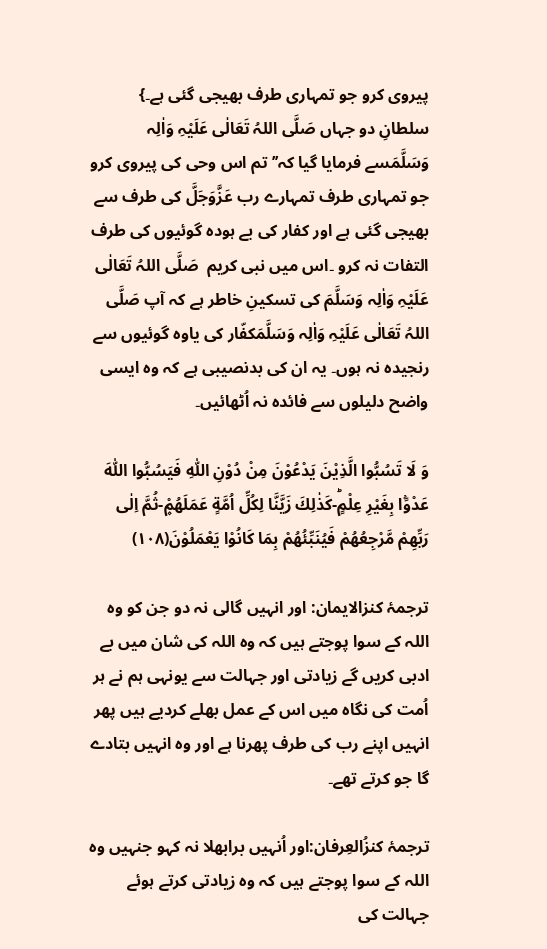پیروی کرو جو تمہاری طرف بھیجی گئی ہے۔} سلطانِ دو جہاں صَلَّی اللہُ تَعَالٰی عَلَیْہِ وَاٰلِہ وَسَلَّمَسے فرمایا گیا کہ’’ تم اس وحی کی پیروی کرو جو تمہاری طرف تمہارے رب عَزَّوَجَلَّ کی طرف سے بھیجی گئی ہے اور کفار کی بے ہودہ گوئیوں کی طرف التفات نہ کرو ۔اس میں نبی کریم  صَلَّی اللہُ تَعَالٰی عَلَیْہِ وَاٰلِہ وَسَلَّمَ کی تسکینِ خاطر ہے کہ آپ صَلَّی اللہُ تَعَالٰی عَلَیْہِ وَاٰلِہ وَسَلَّمَکفّار کی یاوہ گوئیوں سے رنجیدہ نہ ہوں۔ یہ ان کی بدنصیبی ہے کہ وہ ایسی واضح دلیلوں سے فائدہ نہ اُٹھائیں۔

وَ لَا تَسُبُّوا الَّذِیْنَ یَدْعُوْنَ مِنْ دُوْنِ اللّٰهِ فَیَسُبُّوا اللّٰهَ عَدْوًۢا بِغَیْرِ عِلْمٍؕ-كَذٰلِكَ زَیَّنَّا لِكُلِّ اُمَّةٍ عَمَلَهُمْ۪-ثُمَّ اِلٰى رَبِّهِمْ مَّرْجِعُهُمْ فَیُنَبِّئُهُمْ بِمَا كَانُوْا یَعْمَلُوْنَ(۱۰۸)

ترجمۂ کنزالایمان: اور انہیں گالی نہ دو جن کو وہ اللہ کے سوا پوجتے ہیں کہ وہ اللہ کی شان میں بے ادبی کریں گے زیادتی اور جہالت سے یونہی ہم نے ہر اُمت کی نگاہ میں اس کے عمل بھلے کردیے ہیں پھر انہیں اپنے رب کی طرف پھرنا ہے اور وہ انہیں بتادے گا جو کرتے تھے۔

ترجمۂ کنزُالعِرفان:اور اُنہیں برابھلا نہ کہو جنہیں وہ اللہ کے سوا پوجتے ہیں کہ وہ زیادتی کرتے ہوئے جہالت کی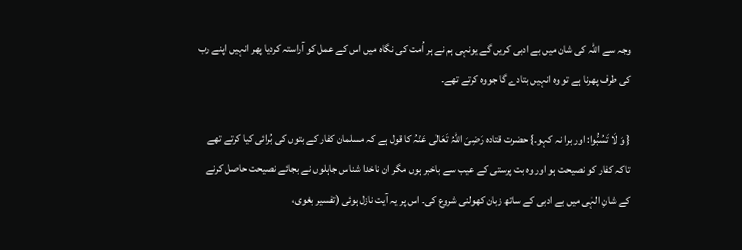وجہ سے اللہ کی شان میں بے ادبی کریں گے یونہی ہم نے ہر اُمت کی نگاہ میں اس کے عمل کو آراستہ کردیا پھر انہیں اپنے رب کی طرف پھرنا ہے تو وہ انہیں بتادے گا جووہ کرتے تھے۔

{ وَ لَا تَسُبُّوا: اور برا نہ کہو۔} حضرت قتادہ رَضِیَ اللہُ تَعَالٰی عَنْہُ کا قول ہے کہ مسلمان کفار کے بتوں کی بُرائی کیا کرتے تھے تاکہ کفار کو نصیحت ہو اور وہ بت پرستی کے عیب سے باخبر ہوں مگر ان ناخدا شناس جاہلوں نے بجائے نصیحت حاصل کرنے کے شانِ الہٰی میں بے ادبی کے ساتھ زبان کھولنی شروع کی۔ اس پر یہ آیت نازل ہوئی (تفسیر بغوی،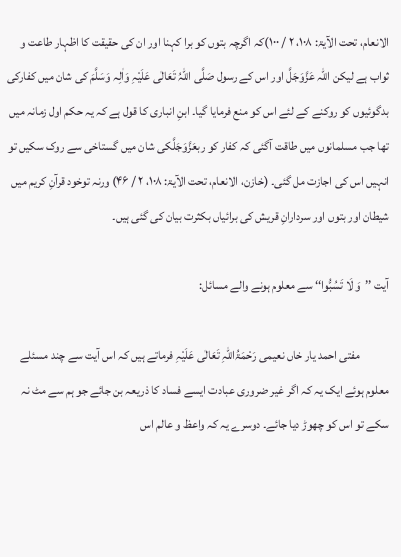الانعام، تحت الآیۃ: ۱۰۸، ۲ / ۱۰۰)کہ اگرچہ بتوں کو برا کہنا اور ان کی حقیقت کا اظہار طاعت و ثواب ہے لیکن اللہ عَزَّوَجَلَّ اور اس کے رسول صَلَّی اللہُ تَعَالٰی عَلَیْہِ وَاٰلِہ وَسَلَّمَ کی شان میں کفارکی بدگوئیوں کو روکنے کے لئے اس کو منع فرمایا گیا۔ ابنِ انباری کا قول ہے کہ یہ حکم اول زمانہ میں تھا جب مسلمانوں میں طاقت آگئی کہ کفار کو ربعَزَّوَجَلَّکی شان میں گستاخی سے روک سکیں تو انہیں اس کی اجازت مل گئی۔ (خازن، الانعام، تحت الآیۃ: ۱۰۸، ۲ / ۴۶) ورنہ توخود قرآنِ کریم میں شیطان اور بتوں اور سردارانِ قریش کی برائیاں بکثرت بیان کی گئی ہیں۔

آیت ’’وَ لَا تَسُبُّوا‘‘ سے معلوم ہونے والے مسائل:

            مفتی احمد یار خاں نعیمی رَحْمَۃُاللہِ تَعَالٰی عَلَیْہِ فرماتے ہیں کہ اس آیت سے چند مسئلے معلوم ہوئے ایک یہ کہ اگر غیر ضروری عبادت ایسے فساد کا ذریعہ بن جائے جو ہم سے مٹ نہ سکے تو اس کو چھوڑ دیا جائے۔ دوسرے یہ کہ واعظ و عالم اس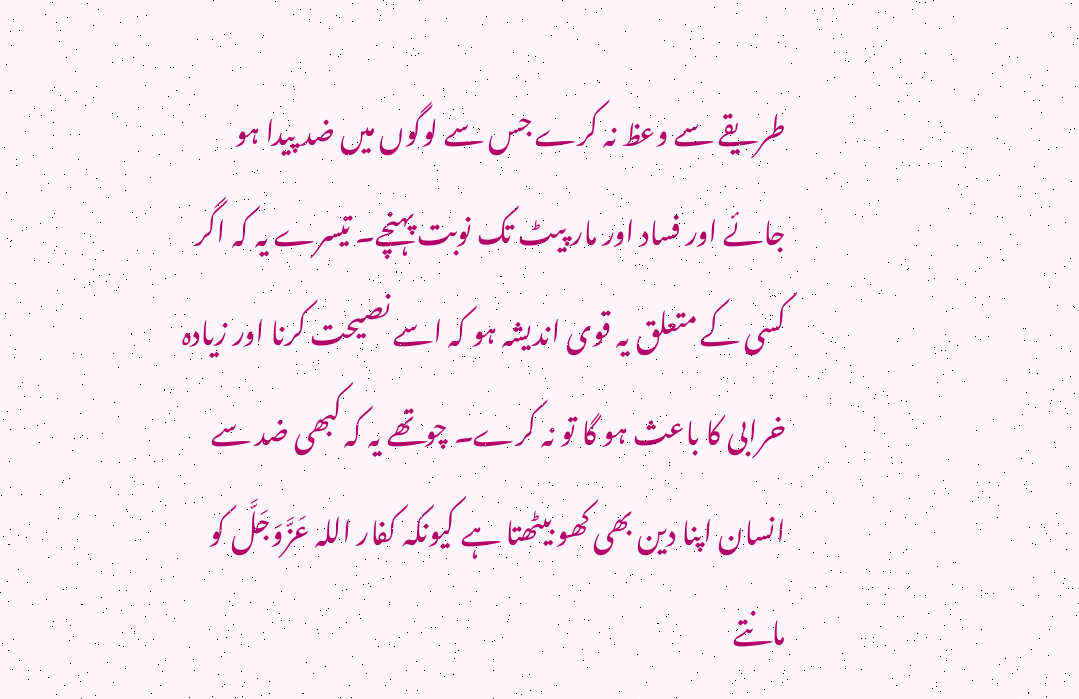طریقے سے وعظ نہ کرے جس سے لوگوں میں ضد پیدا ہو جائے اور فساد اور مار پیٹ تک نوبت پہنچے۔ تیسرے یہ کہ اگر کسی کے متعلق یہ قوی اندیشہ ہو کہ اسے نصیحت کرنا اور زیادہ خرابی کا باعث ہو گا تو نہ کرے۔ چوتھے یہ کہ کبھی ضد سے انسان اپنا دین بھی کھو بیٹھتا ہے کیونکہ کفار اللہ عَزَّوَجَلَّ کو مانتے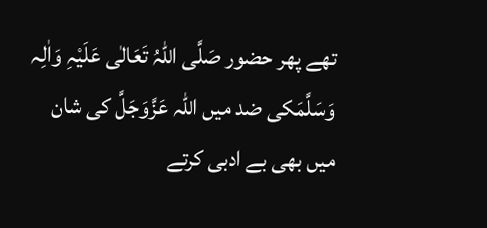تھے پھر حضور صَلَّی اللہُ تَعَالٰی عَلَیْہِ وَاٰلِہ وَسَلَّمَکی ضد میں اللہ عَزَّوَجَلَّ کی شان میں بھی بے ادبی کرتے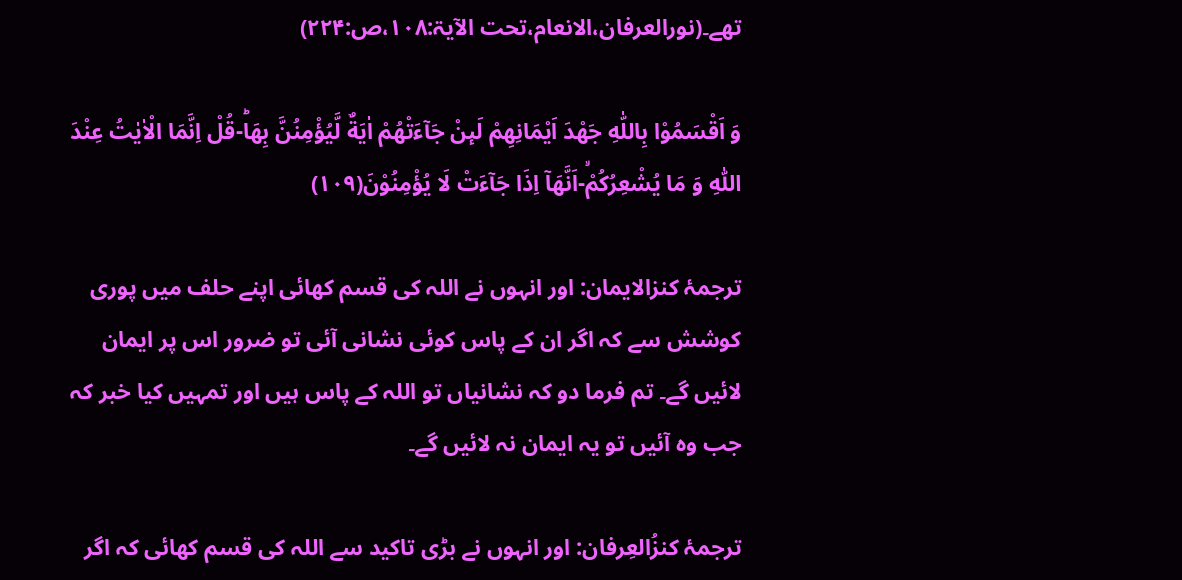تھے۔(نورالعرفان،الانعام،تحت الآیۃ:۱۰۸،ص:۲۲۴)

وَ اَقْسَمُوْا بِاللّٰهِ جَهْدَ اَیْمَانِهِمْ لَىٕنْ جَآءَتْهُمْ اٰیَةٌ لَّیُؤْمِنُنَّ بِهَاؕ-قُلْ اِنَّمَا الْاٰیٰتُ عِنْدَ اللّٰهِ وَ مَا یُشْعِرُكُمْۙ-اَنَّهَاۤ اِذَا جَآءَتْ لَا یُؤْمِنُوْنَ(۱۰۹)

ترجمۂ کنزالایمان: اور انہوں نے اللہ کی قسم کھائی اپنے حلف میں پوری کوشش سے کہ اگر ان کے پاس کوئی نشانی آئی تو ضرور اس پر ایمان لائیں گے۔ تم فرما دو کہ نشانیاں تو اللہ کے پاس ہیں اور تمہیں کیا خبر کہ جب وہ آئیں تو یہ ایمان نہ لائیں گے۔

ترجمۂ کنزُالعِرفان: اور انہوں نے بڑی تاکید سے اللہ کی قسم کھائی کہ اگر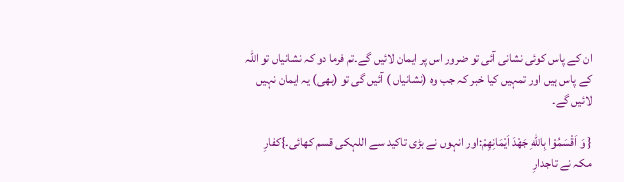ان کے پاس کوئی نشانی آئی تو ضرور اس پر ایمان لائیں گے۔تم فرما دو کہ نشانیاں تو اللہ کے پاس ہیں اور تمہیں کیا خبر کہ جب وہ (نشانیاں ) آئیں گی تو (بھی) یہ ایمان نہیں لائیں گے۔

{ وَ اَقْسَمُوْا بِاللّٰهِ جَهْدَ اَیْمَانِهِمْ:اور انہوں نے بڑی تاکید سے اللہکی قسم کھائی۔}کفارِ مکہ نے تاجدارِ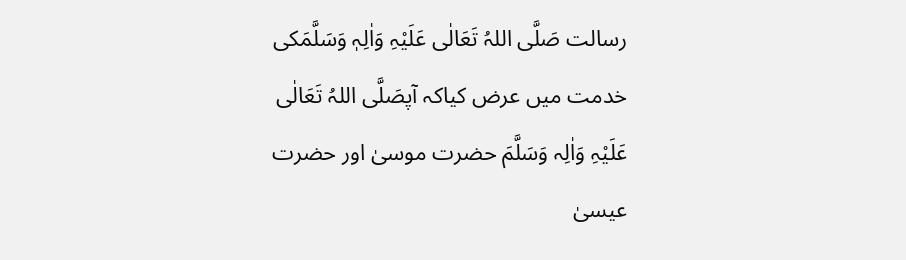رسالت صَلَّی اللہُ تَعَالٰی عَلَیْہِ وَاٰلِہٖ وَسَلَّمَکی خدمت میں عرض کیاکہ آپصَلَّی اللہُ تَعَالٰی عَلَیْہِ وَاٰلِہ وَسَلَّمَ حضرت موسیٰ اور حضرت عیسیٰ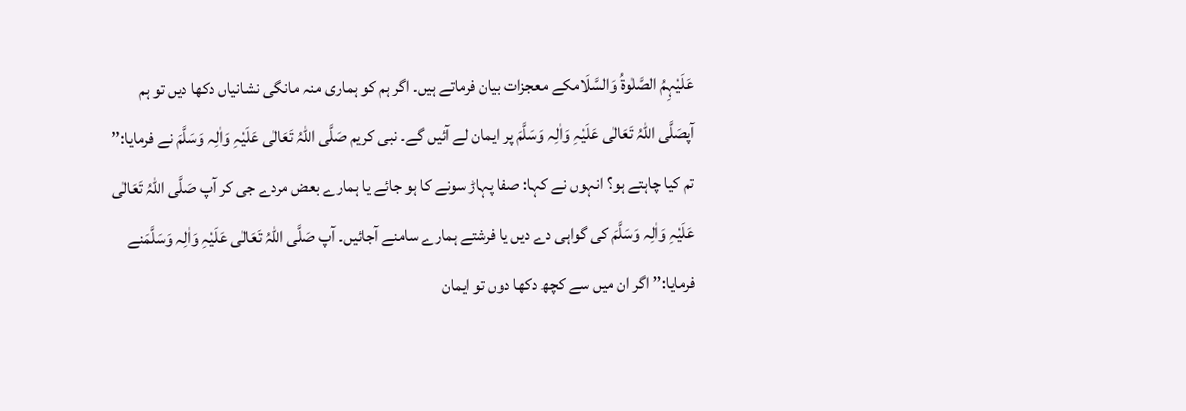عَلَیْہِمُ الصَّلٰوۃُ وَالسَّلَامکے معجزات بیان فرماتے ہیں۔ اگر ہم کو ہماری منہ مانگی نشانیاں دکھا دیں تو ہم آپصَلَّی اللہُ تَعَالٰی عَلَیْہِ وَاٰلِہ وَسَلَّمَ پر ایمان لے آئیں گے۔ نبی کریم صَلَّی اللہُ تَعَالٰی عَلَیْہِ وَاٰلِہ وَسَلَّمَ نے فرمایا:’’ تم کیا چاہتے ہو؟ انہوں نے کہا: صفا پہاڑ سونے کا ہو جائے یا ہمارے بعض مردے جی کر آپ صَلَّی اللہُ تَعَالٰی عَلَیْہِ وَاٰلِہ وَسَلَّمَ کی گواہی دے دیں یا فرشتے ہمارے سامنے آجائیں۔ آپ صَلَّی اللہُ تَعَالٰی عَلَیْہِ وَاٰلِہ وَسَلَّمَنے فرمایا:’’ اگر ان میں سے کچھ دکھا دوں تو ایمان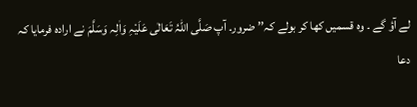لے آؤ گے ۔ وہ قسمیں کھا کر بولے کہ’’ ضرور۔ آپ صَلَّی اللہُ تَعَالٰی عَلَیْہِ وَاٰلِہ وَسَلَّمَ نے ارادہ فرمایا کہ دعا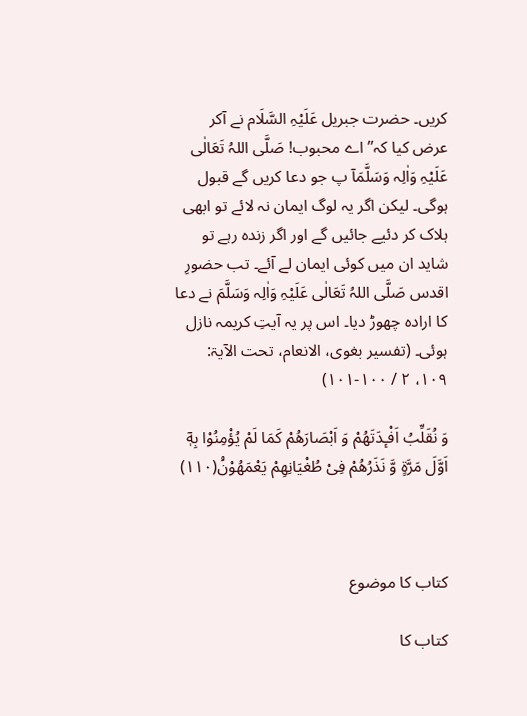کریں۔ حضرت جبریل عَلَیْہِ السَّلَام نے آکر عرض کیا کہ’’ اے محبوب! صَلَّی اللہُ تَعَالٰی عَلَیْہِ وَاٰلِہ وَسَلَّمَآ پ جو دعا کریں گے قبول ہوگی۔ لیکن اگر یہ لوگ ایمان نہ لائے تو ابھی ہلاک کر دئیے جائیں گے اور اگر زندہ رہے تو شاید ان میں کوئی ایمان لے آئے۔ تب حضورِ اقدس صَلَّی اللہُ تَعَالٰی عَلَیْہِ وَاٰلِہ وَسَلَّمَ نے دعا کا ارادہ چھوڑ دیا۔ اس پر یہ آیتِ کریمہ نازل ہوئی۔ (تفسیر بغوی، الانعام، تحت الآیۃ: ۱۰۹، ۲ / ۱۰۰-۱۰۱)

وَ نُقَلِّبُ اَفْـٕدَتَهُمْ وَ اَبْصَارَهُمْ كَمَا لَمْ یُؤْمِنُوْا بِهٖۤ اَوَّلَ مَرَّةٍ وَّ نَذَرُهُمْ فِیْ طُغْیَانِهِمْ یَعْمَهُوْنَ۠(۱۱۰)



کتاب کا موضوع

کتاب کا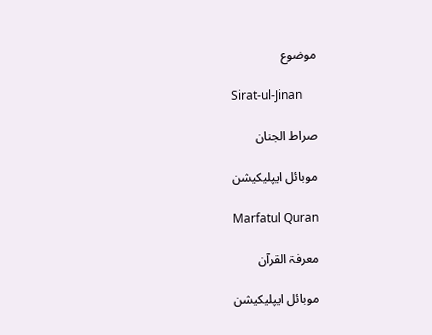موضوع

Sirat-ul-Jinan

صراط الجنان

موبائل ایپلیکیشن

Marfatul Quran

معرفۃ القرآن

موبائل ایپلیکیشن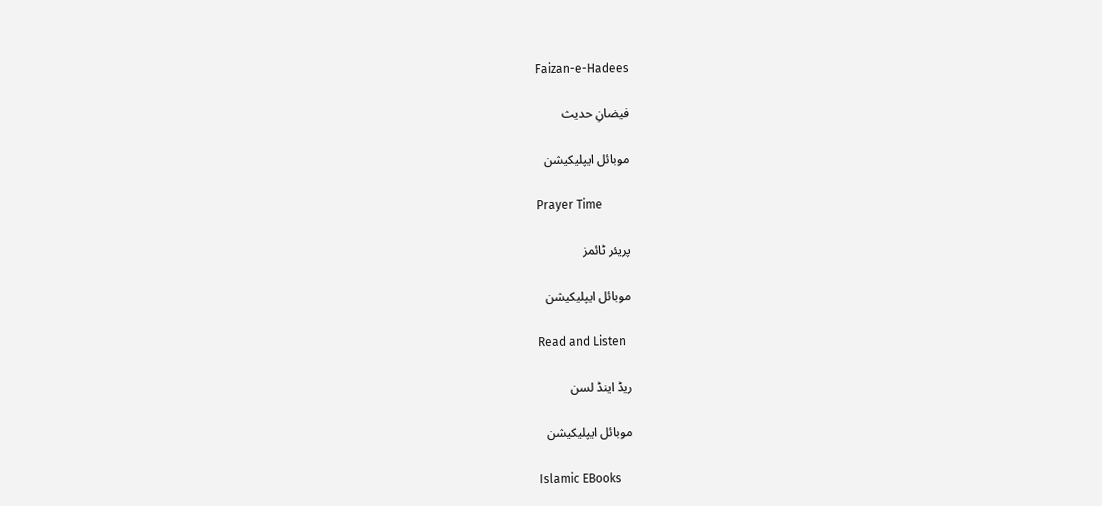Faizan-e-Hadees

فیضانِ حدیث

موبائل ایپلیکیشن

Prayer Time

پریئر ٹائمز

موبائل ایپلیکیشن

Read and Listen

ریڈ اینڈ لسن

موبائل ایپلیکیشن

Islamic EBooks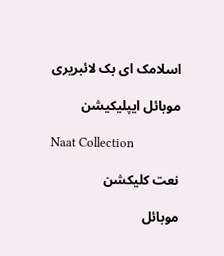اسلامک ای بک لائبریری

موبائل ایپلیکیشن

Naat Collection

نعت کلیکشن

موبائل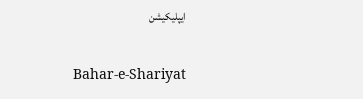ایپلیکیشن

Bahar-e-Shariyat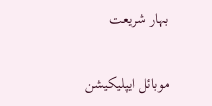بہار شریعت

موبائل ایپلیکیشن